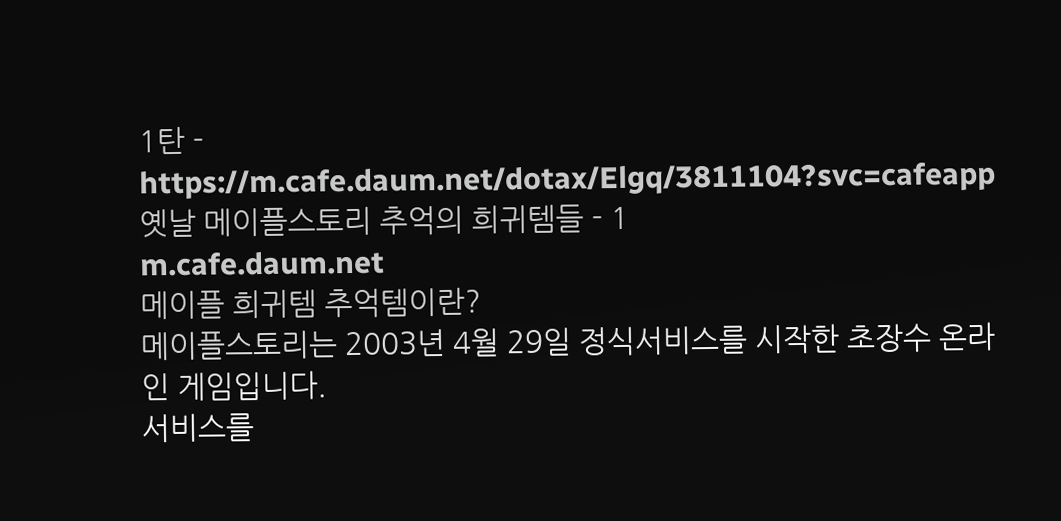1탄 - https://m.cafe.daum.net/dotax/Elgq/3811104?svc=cafeapp
옛날 메이플스토리 추억의 희귀템들 - 1
m.cafe.daum.net
메이플 희귀템 추억템이란?
메이플스토리는 2003년 4월 29일 정식서비스를 시작한 초장수 온라인 게임입니다.
서비스를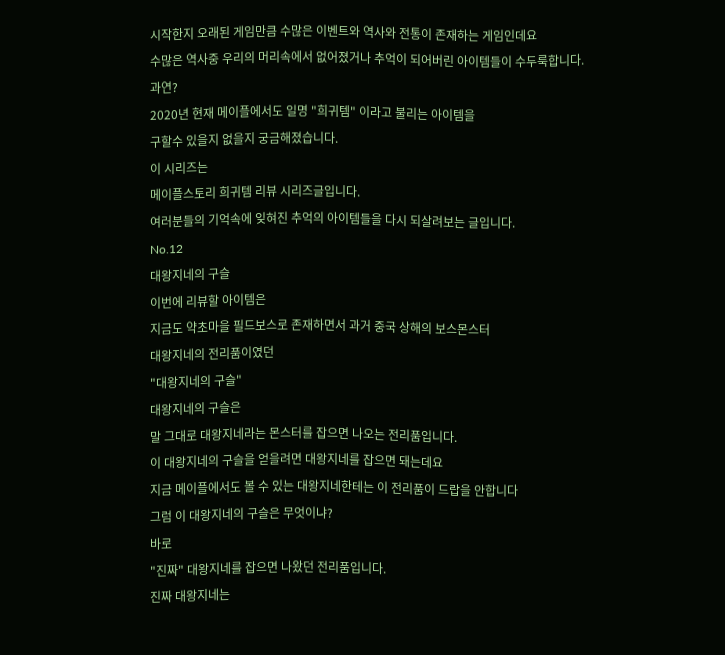시작한지 오래된 게임만큼 수많은 이벤트와 역사와 전통이 존재하는 게임인데요
수많은 역사중 우리의 머리속에서 없어졌거나 추억이 되어버린 아이템들이 수두룩합니다.
과연?
2020년 현재 메이플에서도 일명 "희귀템" 이라고 불리는 아이템을
구할수 있을지 없을지 궁금해졌습니다.
이 시리즈는
메이플스토리 희귀템 리뷰 시리즈글입니다.
여러분들의 기억속에 잊혀진 추억의 아이템들을 다시 되살려보는 글입니다.
No.12
대왕지네의 구슬
이번에 리뷰할 아이템은
지금도 약초마을 필드보스로 존재하면서 과거 중국 상해의 보스몬스터
대왕지네의 전리품이였던
"대왕지네의 구슬"
대왕지네의 구슬은
말 그대로 대왕지네라는 몬스터를 잡으면 나오는 전리품입니다.
이 대왕지네의 구슬을 얻을려면 대왕지네를 잡으면 돼는데요
지금 메이플에서도 볼 수 있는 대왕지네한테는 이 전리품이 드랍을 안합니다
그럼 이 대왕지네의 구슬은 무엇이냐?
바로
"진짜" 대왕지네를 잡으면 나왔던 전리품입니다.
진짜 대왕지네는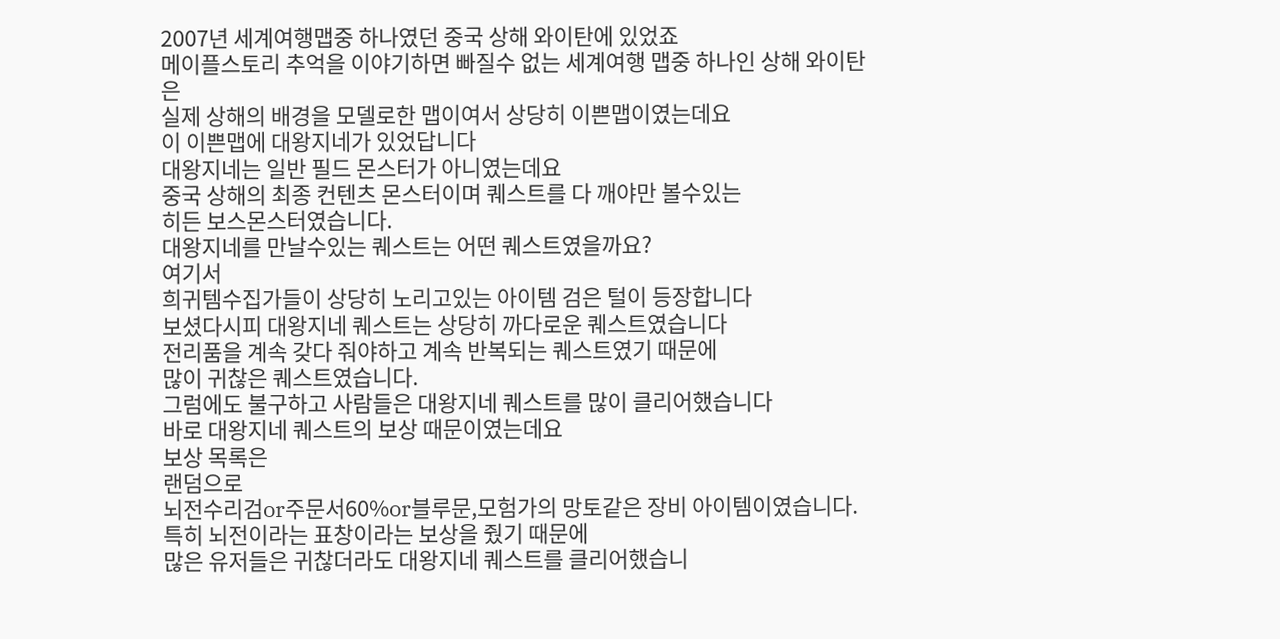2007년 세계여행맵중 하나였던 중국 상해 와이탄에 있었죠
메이플스토리 추억을 이야기하면 빠질수 없는 세계여행 맵중 하나인 상해 와이탄은
실제 상해의 배경을 모델로한 맵이여서 상당히 이쁜맵이였는데요
이 이쁜맵에 대왕지네가 있었답니다
대왕지네는 일반 필드 몬스터가 아니였는데요
중국 상해의 최종 컨텐츠 몬스터이며 퀘스트를 다 깨야만 볼수있는
히든 보스몬스터였습니다.
대왕지네를 만날수있는 퀘스트는 어떤 퀘스트였을까요?
여기서
희귀템수집가들이 상당히 노리고있는 아이템 검은 털이 등장합니다
보셨다시피 대왕지네 퀘스트는 상당히 까다로운 퀘스트였습니다
전리품을 계속 갖다 줘야하고 계속 반복되는 퀘스트였기 때문에
많이 귀찮은 퀘스트였습니다.
그럼에도 불구하고 사람들은 대왕지네 퀘스트를 많이 클리어했습니다
바로 대왕지네 퀘스트의 보상 때문이였는데요
보상 목록은
랜덤으로
뇌전수리검or주문서60%or블루문,모험가의 망토같은 장비 아이템이였습니다.
특히 뇌전이라는 표창이라는 보상을 줬기 때문에
많은 유저들은 귀찮더라도 대왕지네 퀘스트를 클리어했습니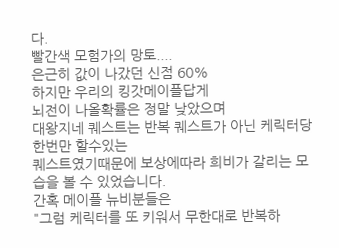다.
빨간색 모험가의 망토....
은근히 값이 나갔던 신점 60%
하지만 우리의 킹갓메이플답게
뇌전이 나올확률은 정말 낮았으며
대왕지네 퀘스트는 반복 퀘스트가 아닌 케릭터당 한번만 할수있는
퀘스트였기때문에 보상에따라 희비가 갈리는 모습을 볼 수 있었습니다.
간혹 메이플 뉴비분들은
"그럼 케릭터를 또 키워서 무한대로 반복하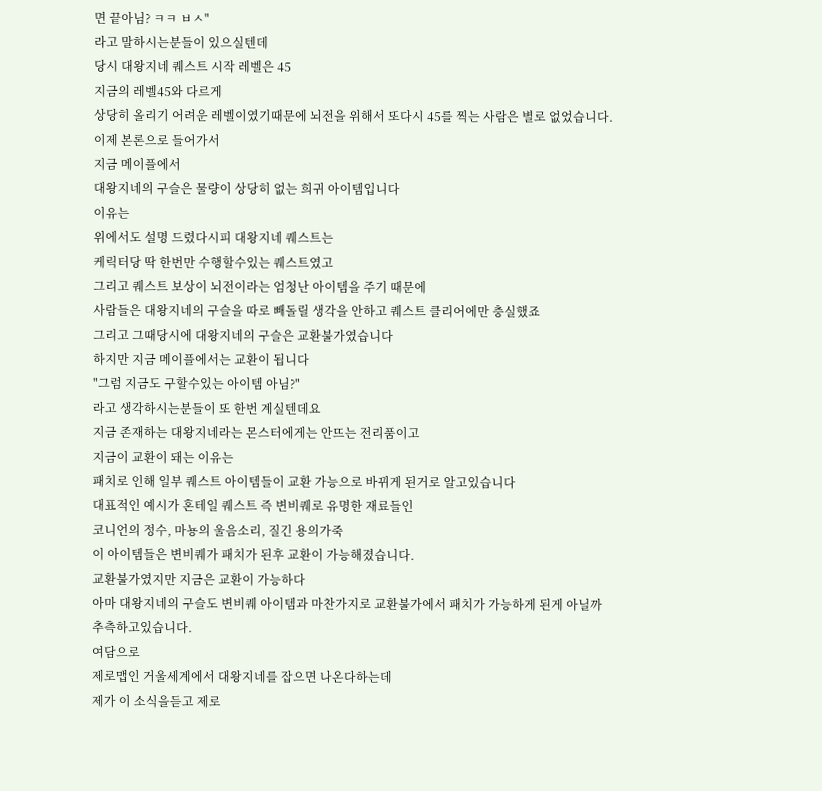면 끝아님? ㅋㅋ ㅂㅅ"
라고 말하시는분들이 있으실텐데
당시 대왕지네 퀘스트 시작 레벨은 45
지금의 레벨45와 다르게
상당히 올리기 어려운 레벨이였기때문에 뇌전을 위해서 또다시 45를 찍는 사람은 별로 없었습니다.
이제 본론으로 들어가서
지금 메이플에서
대왕지네의 구슬은 물량이 상당히 없는 희귀 아이템입니다
이유는
위에서도 설명 드렸다시피 대왕지네 퀘스트는
케릭터당 딱 한번만 수행할수있는 퀘스트였고
그리고 퀘스트 보상이 뇌전이라는 엄청난 아이템을 주기 때문에
사람들은 대왕지네의 구슬을 따로 빼돌릴 생각을 안하고 퀘스트 클리어에만 충실했죠
그리고 그때당시에 대왕지네의 구슬은 교환불가였습니다
하지만 지금 메이플에서는 교환이 됩니다
"그럼 지금도 구할수있는 아이템 아님?"
라고 생각하시는분들이 또 한번 계실텐데요
지금 존재하는 대왕지네라는 몬스터에게는 안뜨는 전리품이고
지금이 교환이 돼는 이유는
패치로 인해 일부 퀘스트 아이템들이 교환 가능으로 바뀌게 된거로 알고있습니다
대표적인 예시가 혼테일 퀘스트 즉 변비퀘로 유명한 재료들인
코니언의 정수, 마뇽의 울음소리, 질긴 용의가죽
이 아이템들은 변비퀘가 패치가 된후 교환이 가능해졌습니다.
교환불가였지만 지금은 교환이 가능하다
아마 대왕지네의 구슬도 변비퀘 아이템과 마찬가지로 교환불가에서 패치가 가능하게 된게 아닐까
추측하고있습니다.
여담으로
제로맵인 거울세계에서 대왕지네를 잡으면 나온다하는데
제가 이 소식을듣고 제로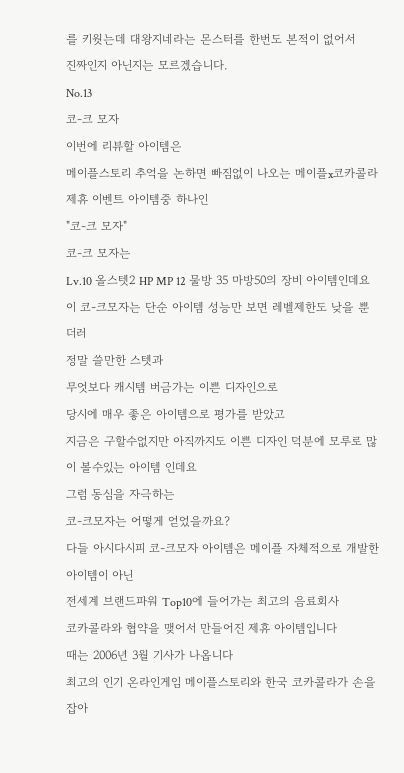를 키웟는데 대왕지네라는 몬스터를 한번도 본적이 없어서
진짜인지 아닌지는 모르겠습니다.
No.13
코-크 모자
이번에 리뷰할 아이템은
메이플스토리 추억을 논하면 빠짐없이 나오는 메이플x코카콜라 제휴 이벤트 아이템중 하나인
"코-크 모자"
코-크 모자는
Lv.10 올스텟2 HP MP 12 물방 35 마방50의 장비 아이템인데요
이 코-크모자는 단순 아이템 성능만 보면 레벨제한도 낮을 뿐더러
정말 쓸만한 스텟과
무엇보다 캐시템 버금가는 이쁜 디자인으로
당시에 매우 좋은 아이템으로 평가를 받았고
지금은 구할수없지만 아직까지도 이쁜 디자인 덕분에 모루로 많이 볼수있는 아이템 인데요
그럼 동심을 자극하는
코-크모자는 어떻게 얻었을까요?
다들 아시다시피 코-크모자 아이템은 메이플 자체적으로 개발한 아이템이 아닌
전세계 브랜드파워 Top10에 들어가는 최고의 음료회사
코카콜라와 협약을 맺어서 만들어진 제휴 아이템입니다
때는 2006년 3월 기사가 나옵니다
최고의 인기 온라인게임 메이플스토리와 한국 코카콜라가 손을잡아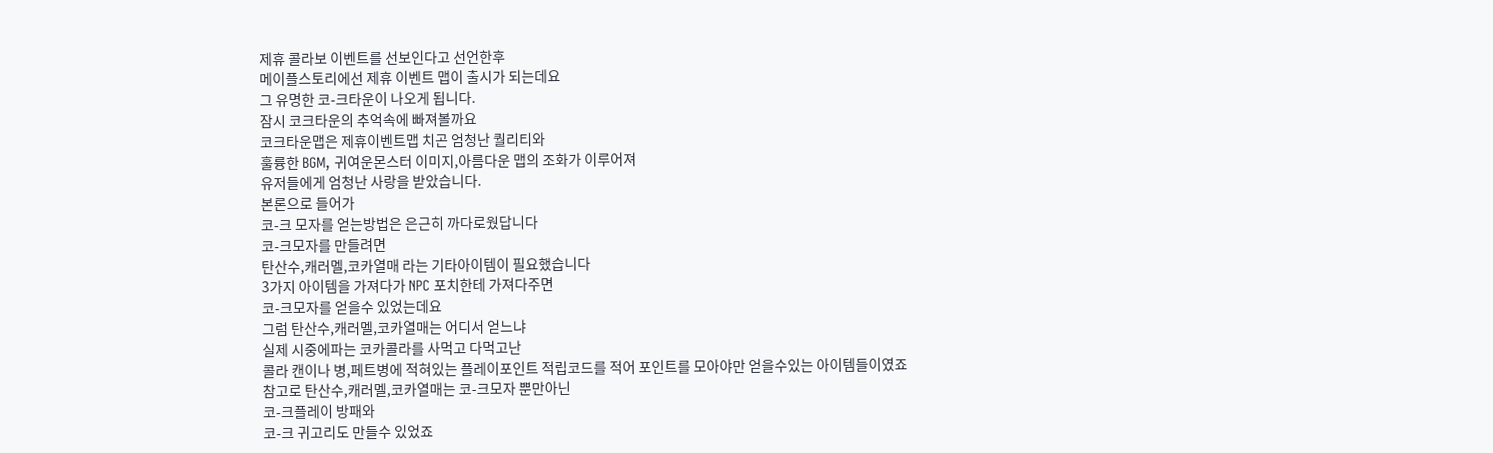제휴 콜라보 이벤트를 선보인다고 선언한후
메이플스토리에선 제휴 이벤트 맵이 출시가 되는데요
그 유명한 코-크타운이 나오게 됩니다.
잠시 코크타운의 추억속에 빠져볼까요
코크타운맵은 제휴이벤트맵 치곤 엄청난 퀄리티와
훌륭한 BGM, 귀여운몬스터 이미지,아름다운 맵의 조화가 이루어져
유저들에게 엄청난 사랑을 받았습니다.
본론으로 들어가
코-크 모자를 얻는방법은 은근히 까다로웠답니다
코-크모자를 만들려면
탄산수,캐러멜,코카열매 라는 기타아이템이 필요했습니다
3가지 아이템을 가져다가 NPC 포치한테 가져다주면
코-크모자를 얻을수 있었는데요
그럼 탄산수,캐러멜,코카열매는 어디서 얻느냐
실제 시중에파는 코카콜라를 사먹고 다먹고난
콜라 캔이나 병,페트병에 적혀있는 플레이포인트 적립코드를 적어 포인트를 모아야만 얻을수있는 아이템들이였죠
참고로 탄산수,캐러멜,코카열매는 코-크모자 뿐만아닌
코-크플레이 방패와
코-크 귀고리도 만들수 있었죠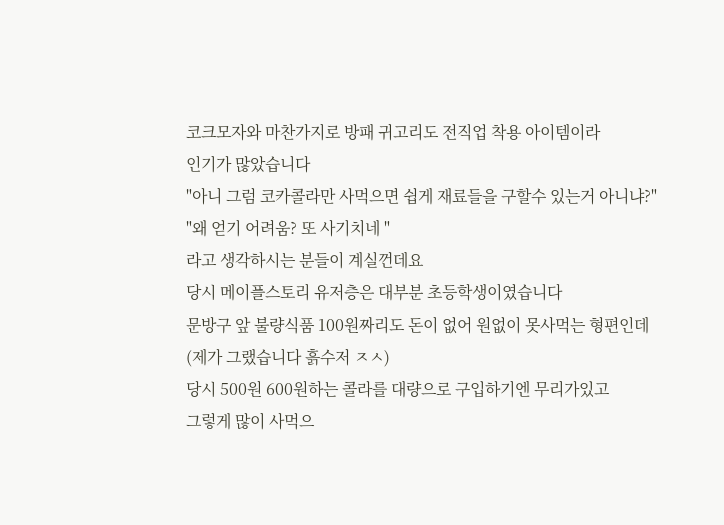코크모자와 마찬가지로 방패 귀고리도 전직업 착용 아이템이라
인기가 많았습니다
"아니 그럼 코카콜라만 사먹으면 쉽게 재료들을 구할수 있는거 아니냐?"
"왜 얻기 어려움? 또 사기치네 "
라고 생각하시는 분들이 계실껀데요
당시 메이플스토리 유저층은 대부분 초등학생이였습니다
문방구 앞 불량식품 100원짜리도 돈이 없어 원없이 못사먹는 형편인데
(제가 그랬습니다 흙수저 ㅈㅅ)
당시 500원 600원하는 콜라를 대량으로 구입하기엔 무리가있고
그렇게 많이 사먹으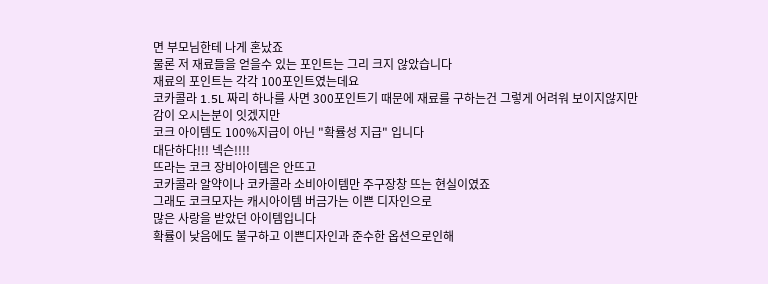면 부모님한테 나게 혼났죠
물론 저 재료들을 얻을수 있는 포인트는 그리 크지 않았습니다
재료의 포인트는 각각 100포인트였는데요
코카콜라 1.5L 짜리 하나를 사면 300포인트기 때문에 재료를 구하는건 그렇게 어려워 보이지않지만
감이 오시는분이 잇겠지만
코크 아이템도 100%지급이 아닌 "확률성 지급" 입니다
대단하다!!! 넥슨!!!!
뜨라는 코크 장비아이템은 안뜨고
코카콜라 알약이나 코카콜라 소비아이템만 주구장창 뜨는 현실이였죠
그래도 코크모자는 캐시아이템 버금가는 이쁜 디자인으로
많은 사랑을 받았던 아이템입니다
확률이 낮음에도 불구하고 이쁜디자인과 준수한 옵션으로인해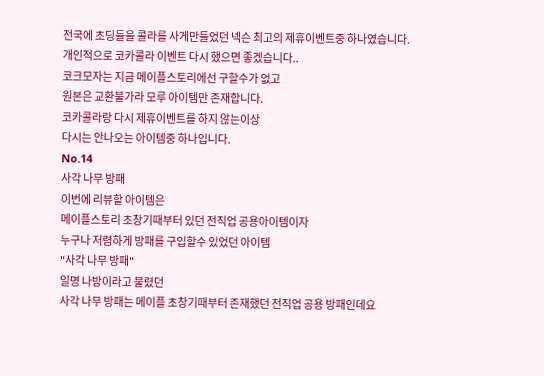전국에 초딩들을 콜라를 사게만들었던 넥슨 최고의 제휴이벤트중 하나였습니다.
개인적으로 코카콜라 이벤트 다시 했으면 좋겠습니다..
코크모자는 지금 메이플스토리에선 구할수가 없고
원본은 교환불가라 모루 아이템만 존재합니다.
코카콜라랑 다시 제휴이벤트를 하지 않는이상
다시는 안나오는 아이템중 하나입니다.
No.14
사각 나무 방패
이번에 리뷰할 아이템은
메이플스토리 초창기때부터 있던 전직업 공용아이템이자
누구나 저렴하게 방패를 구입할수 있었던 아이템
"사각 나무 방패"
일명 나방이라고 불렸던
사각 나무 방패는 메이플 초창기때부터 존재했던 전직업 공용 방패인데요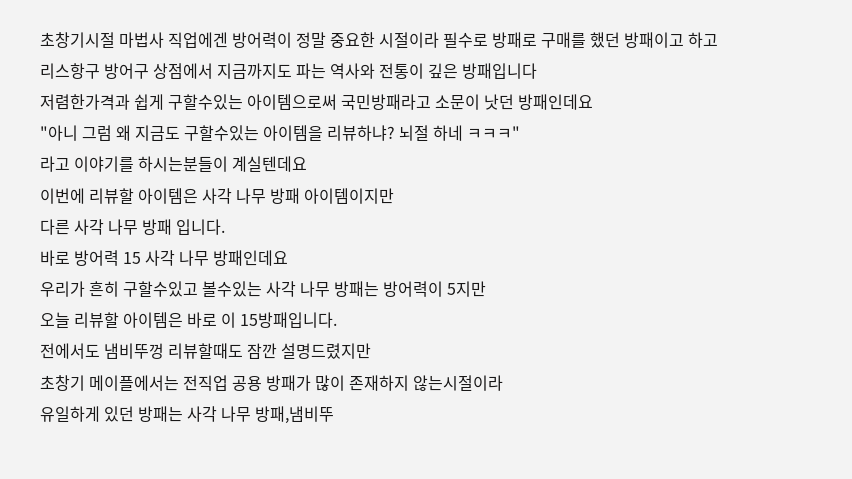초창기시절 마법사 직업에겐 방어력이 정말 중요한 시절이라 필수로 방패로 구매를 했던 방패이고 하고
리스항구 방어구 상점에서 지금까지도 파는 역사와 전통이 깊은 방패입니다
저렴한가격과 쉽게 구할수있는 아이템으로써 국민방패라고 소문이 낫던 방패인데요
"아니 그럼 왜 지금도 구할수있는 아이템을 리뷰하냐? 뇌절 하네 ㅋㅋㅋ"
라고 이야기를 하시는분들이 계실텐데요
이번에 리뷰할 아이템은 사각 나무 방패 아이템이지만
다른 사각 나무 방패 입니다.
바로 방어력 15 사각 나무 방패인데요
우리가 흔히 구할수있고 볼수있는 사각 나무 방패는 방어력이 5지만
오늘 리뷰할 아이템은 바로 이 15방패입니다.
전에서도 냄비뚜껑 리뷰할때도 잠깐 설명드렸지만
초창기 메이플에서는 전직업 공용 방패가 많이 존재하지 않는시절이라
유일하게 있던 방패는 사각 나무 방패,냄비뚜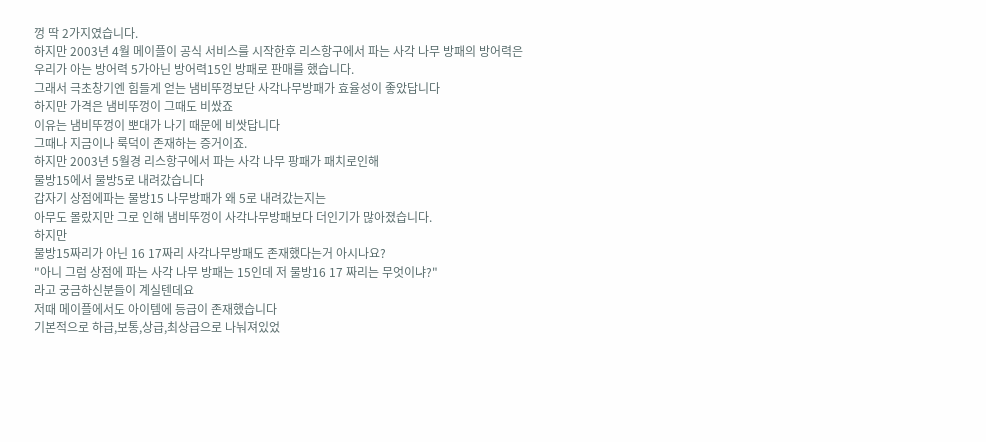껑 딱 2가지였습니다.
하지만 2003년 4월 메이플이 공식 서비스를 시작한후 리스항구에서 파는 사각 나무 방패의 방어력은
우리가 아는 방어력 5가아닌 방어력15인 방패로 판매를 했습니다.
그래서 극초창기엔 힘들게 얻는 냄비뚜껑보단 사각나무방패가 효율성이 좋았답니다
하지만 가격은 냄비뚜껑이 그때도 비쌌죠
이유는 냄비뚜껑이 뽀대가 나기 때문에 비쌋답니다
그때나 지금이나 룩덕이 존재하는 증거이죠.
하지만 2003년 5월경 리스항구에서 파는 사각 나무 팡패가 패치로인해
물방15에서 물방5로 내려갔습니다
갑자기 상점에파는 물방15 나무방패가 왜 5로 내려갔는지는
아무도 몰랐지만 그로 인해 냄비뚜껑이 사각나무방패보다 더인기가 많아졌습니다.
하지만
물방15짜리가 아닌 16 17짜리 사각나무방패도 존재했다는거 아시나요?
"아니 그럼 상점에 파는 사각 나무 방패는 15인데 저 물방16 17 짜리는 무엇이냐?"
라고 궁금하신분들이 계실텐데요
저때 메이플에서도 아이템에 등급이 존재했습니다
기본적으로 하급,보통,상급,최상급으로 나눠져있었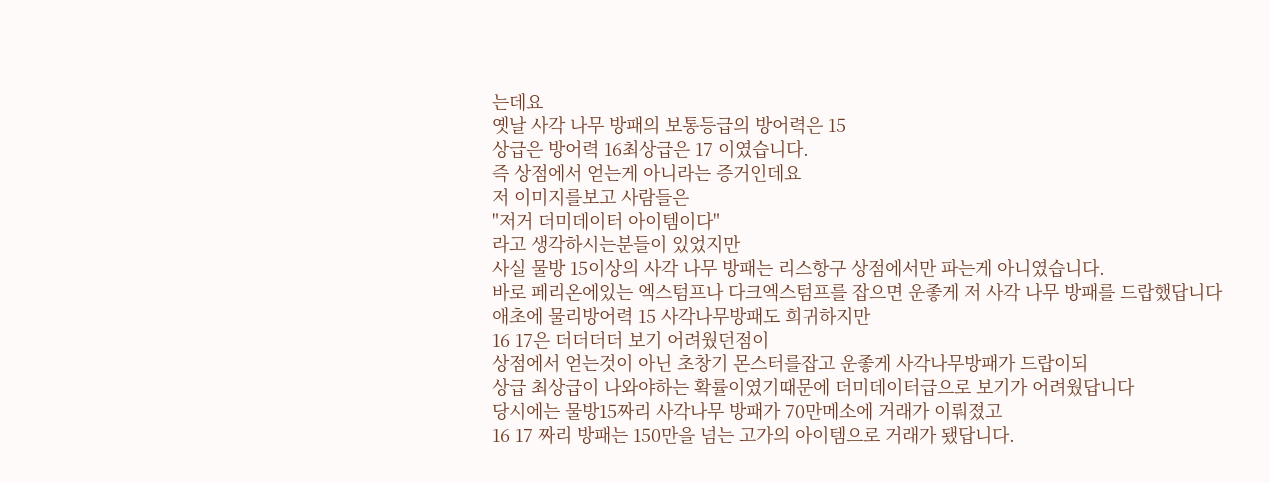는데요
옛날 사각 나무 방패의 보통등급의 방어력은 15
상급은 방어력 16최상급은 17 이였습니다.
즉 상점에서 얻는게 아니라는 증거인데요
저 이미지를보고 사람들은
"저거 더미데이터 아이템이다"
라고 생각하시는분들이 있었지만
사실 물방 15이상의 사각 나무 방패는 리스항구 상점에서만 파는게 아니였습니다.
바로 페리온에있는 엑스텀프나 다크엑스텀프를 잡으면 운좋게 저 사각 나무 방패를 드랍했답니다
애초에 물리방어력 15 사각나무방패도 희귀하지만
16 17은 더더더더 보기 어려웠던점이
상점에서 얻는것이 아닌 초창기 몬스터를잡고 운좋게 사각나무방패가 드랍이되
상급 최상급이 나와야하는 확률이였기때문에 더미데이터급으로 보기가 어려웠답니다
당시에는 물방15짜리 사각나무 방패가 70만메소에 거래가 이뤄졌고
16 17 짜리 방패는 150만을 넘는 고가의 아이템으로 거래가 됐답니다.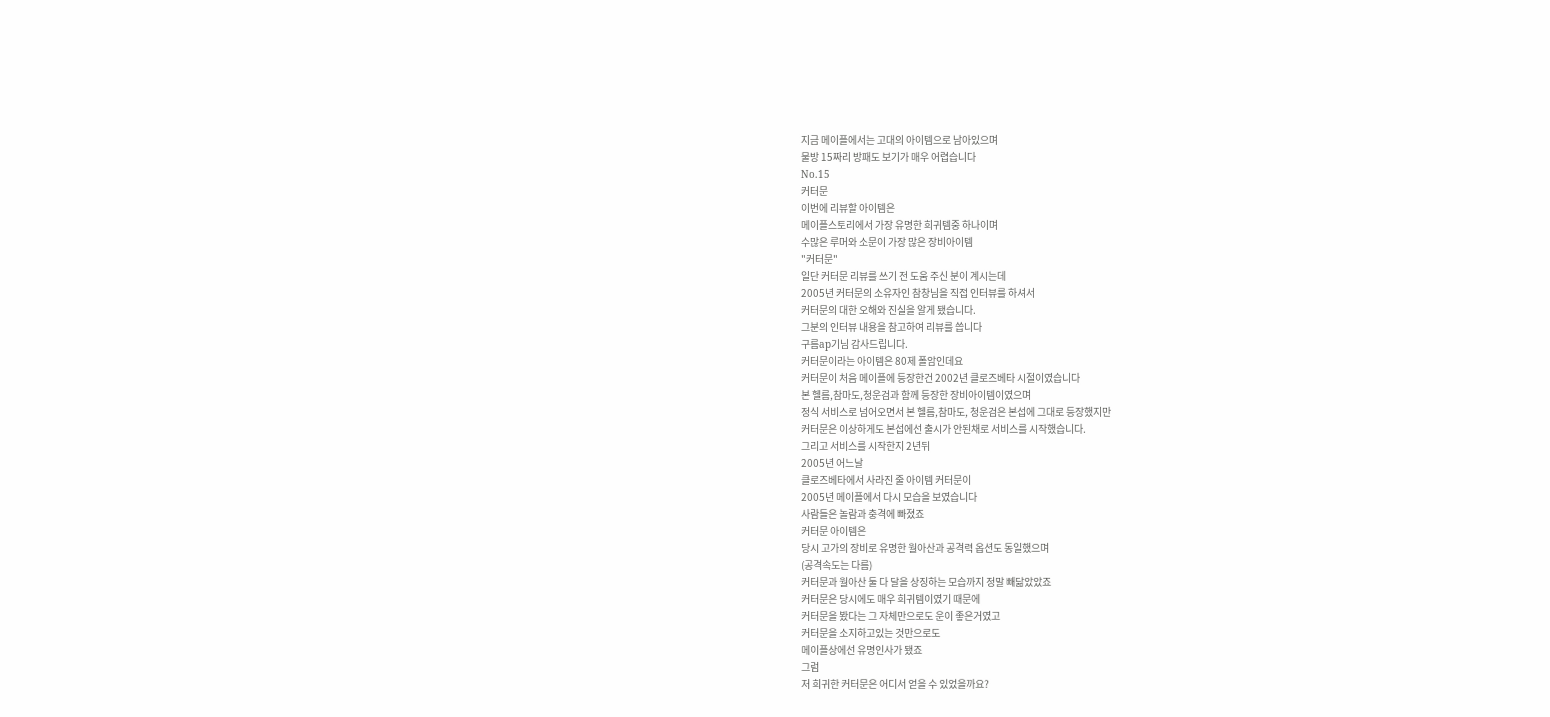지금 메이플에서는 고대의 아이템으로 남아있으며
물방 15짜리 방패도 보기가 매우 어렵습니다
No.15
커터문
이번에 리뷰할 아이템은
메이플스토리에서 가장 유명한 희귀템중 하나이며
수많은 루머와 소문이 가장 많은 장비아이템
"커터문"
일단 커터문 리뷰를 쓰기 전 도움 주신 분이 계시는데
2005년 커터문의 소유자인 참창님을 직접 인터뷰를 하셔서
커터문의 대한 오해와 진실을 알게 됐습니다.
그분의 인터뷰 내용을 참고하여 리뷰를 씁니다
구름ap기님 감사드립니다.
커터문이라는 아이템은 80제 폴암인데요
커터문이 처음 메이플에 등장한건 2002년 클로즈베타 시절이였습니다
본 헬름,참마도,청운검과 함께 등장한 장비아이템이였으며
정식 서비스로 넘어오면서 본 헬름,참마도, 청운검은 본섭에 그대로 등장했지만
커터문은 이상하게도 본섭에선 출시가 안된채로 서비스를 시작했습니다.
그리고 서비스를 시작한지 2년뒤
2005년 어느날
클로즈베타에서 사라진 줄 아이템 커터문이
2005년 메이플에서 다시 모습을 보였습니다
사람들은 놀람과 충격에 빠졌죠
커터문 아이템은
당시 고가의 장비로 유명한 월아산과 공격력 옵션도 동일했으며
(공격속도는 다름)
커터문과 월아산 둘 다 달을 상징하는 모습까지 정말 빼닮았았죠
커터문은 당시에도 매우 희귀템이였기 때문에
커터문을 봤다는 그 자체만으로도 운이 좋은거였고
커터문을 소지하고있는 것만으로도
메이플상에선 유명인사가 됐죠
그럼
저 희귀한 커터문은 어디서 얻을 수 있었을까요?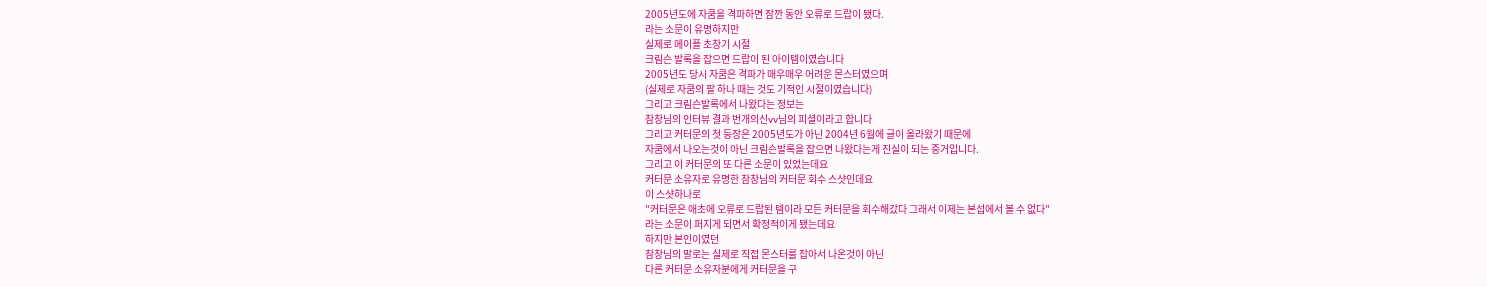2005년도에 자쿰을 격파하면 잠깐 동안 오류로 드랍이 됐다.
라는 소문이 유명하지만
실제로 메이플 초창기 시절
크림슨 발록을 잡으면 드랍이 된 아이템이였습니다
2005년도 당시 자쿰은 격파가 매우매우 어려운 몬스터였으며
(실제로 자쿰의 팔 하나 때는 것도 기적인 시절이였습니다)
그리고 크림슨발록에서 나왔다는 정보는
참창님의 인터뷰 결과 번개의신vv님의 피셜이라고 합니다
그리고 커터문의 첫 등장은 2005년도가 아닌 2004년 6월에 글이 올라왔기 때문에
자쿰에서 나오는것이 아닌 크림슨발록을 잡으면 나왔다는게 진실이 되는 증거입니다.
그리고 이 커터문의 또 다른 소문이 있었는데요
커터문 소유자로 유명한 참창님의 커터문 회수 스샷인데요
이 스샷하나로
"커터문은 애초에 오류로 드랍된 템이라 모든 커터문을 회수해갔다 그래서 이제는 본섭에서 볼 수 없다"
라는 소문이 퍼지게 되면서 확정적이게 됐는데요
하지만 본인이였던
참창님의 말로는 실제로 직접 몬스터를 잡아서 나온것이 아닌
다른 커터문 소유자분에게 커터문을 구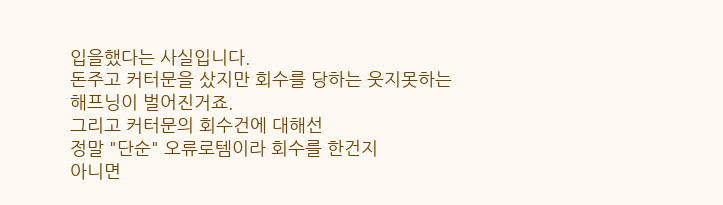입을했다는 사실입니다.
돈주고 커터문을 샀지만 회수를 당하는 웃지못하는 해프닝이 벌어진거죠.
그리고 커터문의 회수건에 대해선
정말 "단순" 오류로템이라 회수를 한건지
아니면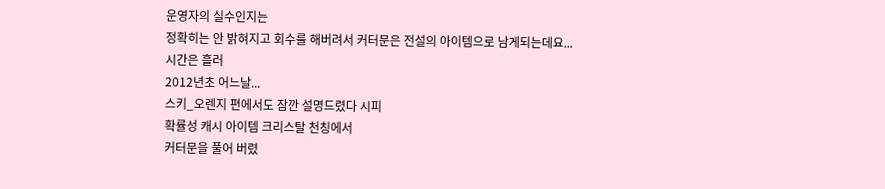운영자의 실수인지는
정확히는 안 밝혀지고 회수를 해버려서 커터문은 전설의 아이템으로 남게되는데요...
시간은 흘러
2012년초 어느날...
스키_오렌지 편에서도 잠깐 설명드렸다 시피
확률성 캐시 아이템 크리스탈 천칭에서
커터문을 풀어 버렸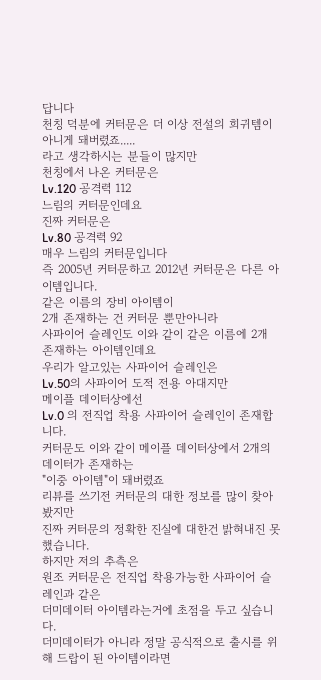답니다
천칭 덕분에 커터문은 더 이상 전설의 희귀템이 아니게 돼버렸죠.....
라고 생각하시는 분들이 많지만
천칭에서 나온 커터문은
Lv.120 공격력 112
느림의 커터문인데요
진짜 커터문은
Lv.80 공격력 92
매우 느림의 커터문입니다
즉 2005년 커터문하고 2012년 커터문은 다른 아이템입니다.
같은 이름의 장비 아이템이
2개 존재하는 건 커터문 뿐만아니라
사파이어 슬레인도 이와 같이 같은 이름에 2개 존재하는 아이템인데요
우리가 알고있는 사파이어 슬레인은
Lv.50의 사파이어 도적 전용 아대지만
메이플 데이터상에선
Lv.0 의 전직업 착용 사파이어 슬레인이 존재합니다.
커터문도 이와 같이 메이플 데이터상에서 2개의 데이터가 존재하는
"이중 아이템"이 돼버렸죠
리뷰를 쓰기전 커터문의 대한 정보를 많이 찾아봤지만
진짜 커터문의 정확한 진실에 대한건 밝혀내진 못했습니다.
하지만 저의 추측은
원조 커터문은 전직업 착용가능한 사파이어 슬레인과 같은
더미데이터 아이템라는거에 초점을 두고 싶습니다.
더미데이터가 아니라 정말 공식적으로 출시를 위해 드랍이 된 아이템이라면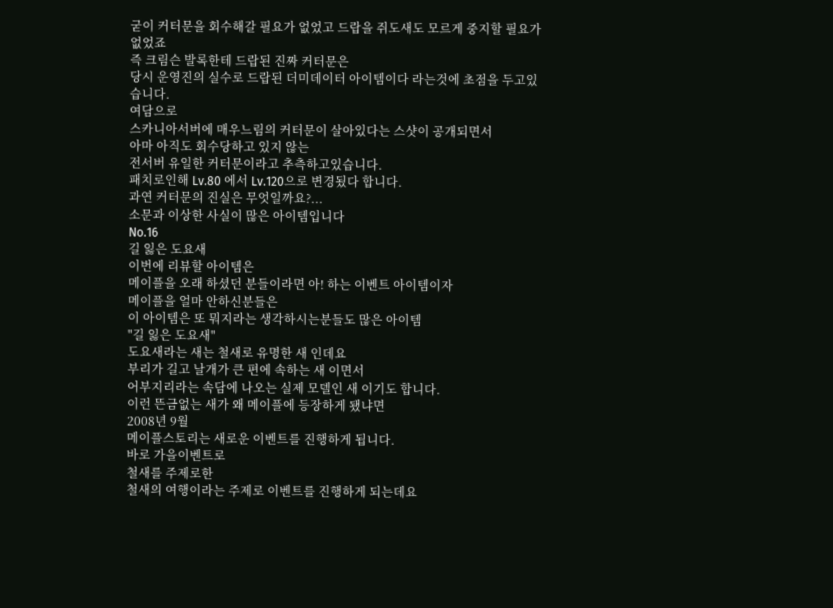굳이 커터문을 회수해갈 필요가 없었고 드랍을 쥐도새도 모르게 중지할 필요가 없었죠
즉 크림슨 발록한테 드랍된 진짜 커터문은
당시 운영진의 실수로 드랍된 더미데이터 아이템이다 라는것에 초점을 두고있습니다.
여담으로
스카니아서버에 매우느림의 커터문이 살아있다는 스샷이 공개되면서
아마 아직도 회수당하고 있지 않는
전서버 유일한 커터문이라고 추측하고있습니다.
패치로인해 Lv.80 에서 Lv.120으로 변경됬다 합니다.
과연 커터문의 진실은 무엇일까요?...
소문과 이상한 사실이 많은 아이템입니다
No.16
길 잃은 도요새
이번에 리뷰할 아이템은
메이플을 오래 하셨던 분들이라면 아! 하는 이벤트 아이템이자
메이플을 얼마 안하신분들은
이 아이템은 또 뭐지라는 생각하시는분들도 많은 아이템
"길 잃은 도요새"
도요새라는 새는 철새로 유명한 새 인데요
부리가 길고 날개가 큰 편에 속하는 새 이면서
어부지리라는 속담에 나오는 실제 모델인 새 이기도 합니다.
이런 뜬금없는 새가 왜 메이플에 등장하게 됐냐면
2008년 9월
메이플스토리는 새로운 이벤트를 진행하게 됩니다.
바로 가을이벤트로
철새를 주제로한
철새의 여행이라는 주제로 이벤트를 진행하게 되는데요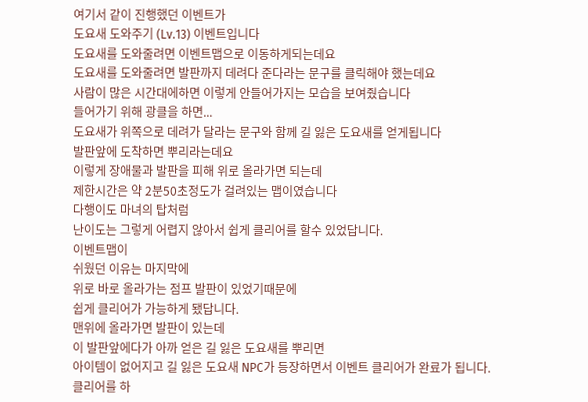여기서 같이 진행했던 이벤트가
도요새 도와주기 (Lv.13) 이벤트입니다
도요새를 도와줄려면 이벤트맵으로 이동하게되는데요
도요새를 도와줄려면 발판까지 데려다 준다라는 문구를 클릭해야 했는데요
사람이 많은 시간대에하면 이렇게 안들어가지는 모습을 보여줬습니다
들어가기 위해 광클을 하면...
도요새가 위쪽으로 데려가 달라는 문구와 함께 길 잃은 도요새를 얻게됩니다
발판앞에 도착하면 뿌리라는데요
이렇게 장애물과 발판을 피해 위로 올라가면 되는데
제한시간은 약 2분50초정도가 걸려있는 맵이였습니다
다행이도 마녀의 탑처럼
난이도는 그렇게 어렵지 않아서 쉽게 클리어를 할수 있었답니다.
이벤트맵이
쉬웠던 이유는 마지막에
위로 바로 올라가는 점프 발판이 있었기때문에
쉽게 클리어가 가능하게 됐답니다.
맨위에 올라가면 발판이 있는데
이 발판앞에다가 아까 얻은 길 잃은 도요새를 뿌리면
아이템이 없어지고 길 잃은 도요새 NPC가 등장하면서 이벤트 클리어가 완료가 됩니다.
클리어를 하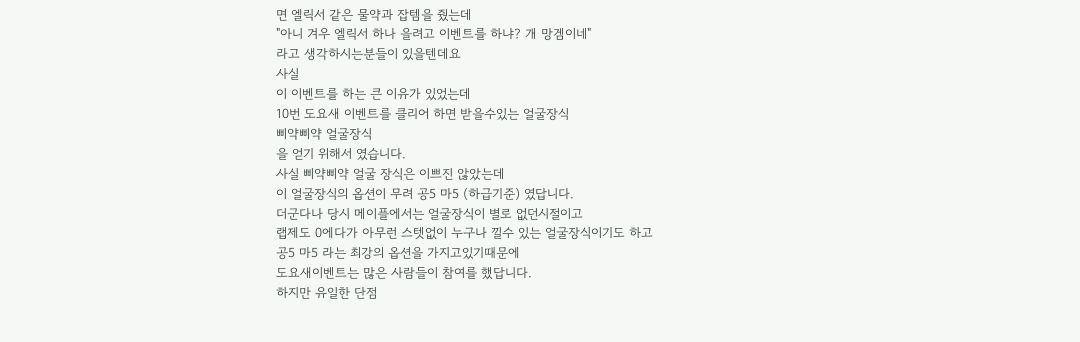면 엘릭서 같은 물약과 잡템을 줬는데
"아니 겨우 엘릭서 하나 을려고 이벤트를 하냐? 개 망겜이네"
라고 생각하시는분들이 있을텐데요
사실
이 이벤트를 하는 큰 이유가 있었는데
10번 도요새 이벤트를 클리어 하면 받을수있는 얼굴장식
삐약삐약 얼굴장식
을 얻기 위해서 였습니다.
사실 삐약삐약 얼굴 장식은 이쁘진 않았는데
이 얼굴장식의 옵션이 무려 공5 마5 (하급기준) 였답니다.
더군다나 당시 메이플에서는 얼굴장식이 별로 없던시절이고
랩제도 0에다가 아무런 스텟없이 누구나 낄수 있는 얼굴장식이기도 하고
공5 마5 라는 최강의 옵션을 가지고있기때문에
도요새이벤트는 많은 사람들이 참여를 했답니다.
하지만 유일한 단점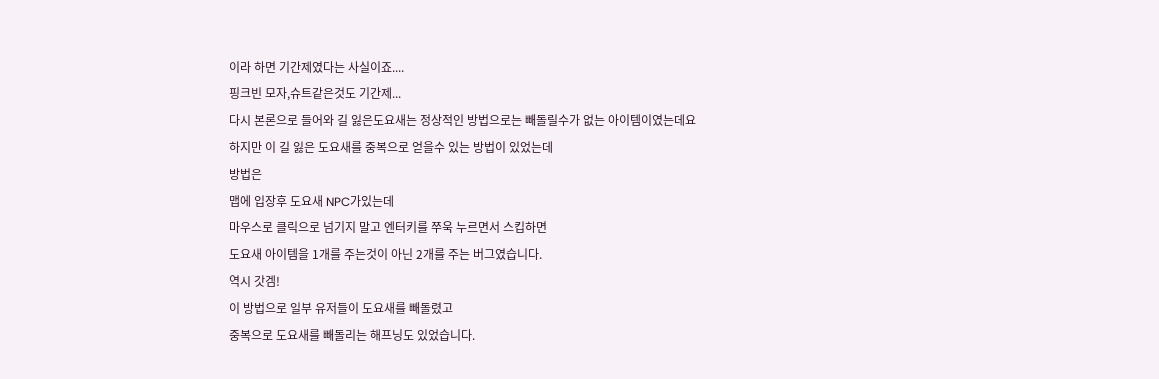이라 하면 기간제였다는 사실이죠....
핑크빈 모자,슈트같은것도 기간제...
다시 본론으로 들어와 길 잃은도요새는 정상적인 방법으로는 빼돌릴수가 없는 아이템이였는데요
하지만 이 길 잃은 도요새를 중복으로 얻을수 있는 방법이 있었는데
방법은
맵에 입장후 도요새 NPC가있는데
마우스로 클릭으로 넘기지 말고 엔터키를 쭈욱 누르면서 스킵하면
도요새 아이템을 1개를 주는것이 아닌 2개를 주는 버그였습니다.
역시 갓겜!
이 방법으로 일부 유저들이 도요새를 빼돌렸고
중복으로 도요새를 빼돌리는 해프닝도 있었습니다.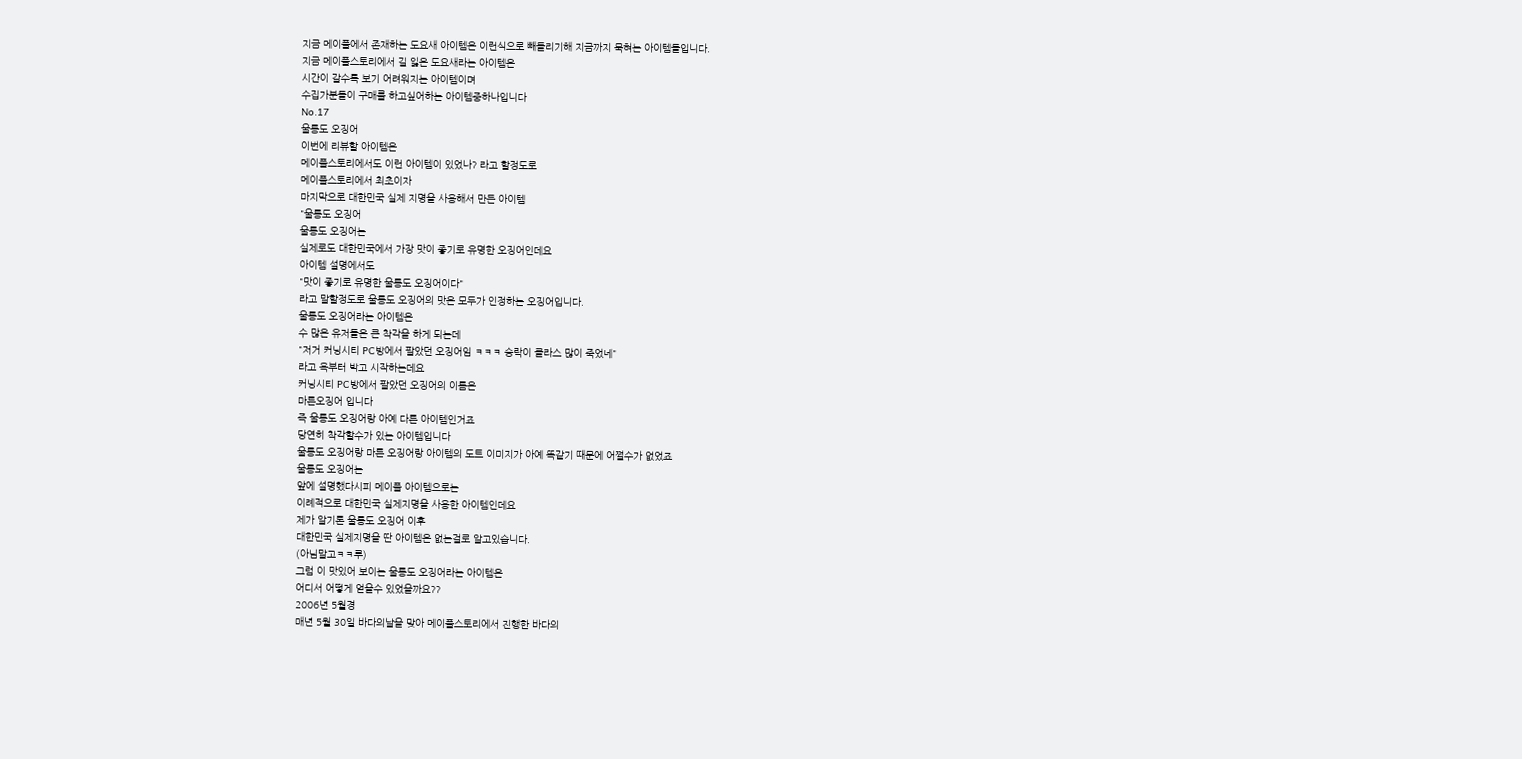지금 메이플에서 존재하는 도요새 아이템은 이런식으로 빼돌리기해 지금까지 묵혀논 아이템들입니다.
지금 메이플스토리에서 길 잃은 도요새라는 아이템은
시간이 갈수록 보기 어려워지는 아이템이며
수집가분들이 구매를 하고싶어하는 아이템중하나입니다
No.17
울릉도 오징어
이번에 리뷰할 아이템은
메이플스토리에서도 이런 아이템이 있었나? 라고 할정도로
메이플스토리에서 최초이자
마지막으로 대한민국 실제 지명을 사용해서 만든 아이템
"울릉도 오징어
울릉도 오징어는
실제로도 대한민국에서 가장 맛이 좋기로 유명한 오징어인데요
아이템 설명에서도
"맛이 좋기로 유명한 울릉도 오징어이다"
라고 말할정도로 울릉도 오징어의 맛은 모두가 인정하는 오징어입니다.
울릉도 오징어라는 아이템은
수 많은 유저들은 큰 착각을 하게 되는데
"저거 커닝시티 PC방에서 팔았던 오징어임 ㅋㅋㅋ 승락이 클라스 많이 죽었네"
라고 욕부터 박고 시작하는데요
커닝시티 PC방에서 팔았던 오징어의 이름은
마른오징어 입니다
즉 울릉도 오징어랑 아예 다른 아이템인거죠
당연히 착각할수가 있는 아이템입니다
울릉도 오징어랑 마른 오징어랑 아이템의 도트 이미지가 아예 똑같기 때문에 어쩔수가 없었죠
울릉도 오징어는
앞에 설명했다시피 메이플 아이템으로는
이례적으로 대한민국 실제지명을 사용한 아이템인데요
제가 알기론 울릉도 오징어 이후
대한민국 실제지명을 딴 아이템은 없는걸로 알고있습니다.
(아님말고ㅋㅋ루)
그럼 이 맛있어 보이는 울릉도 오징어라는 아이템은
어디서 어떻게 얻을수 있었을까요??
2006년 5월경
매년 5월 30일 바다의날을 맞아 메이플스토리에서 진행한 바다의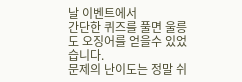날 이벤트에서
간단한 퀴즈를 풀면 울릉도 오징어를 얻을수 있었습니다.
문제의 난이도는 정말 쉬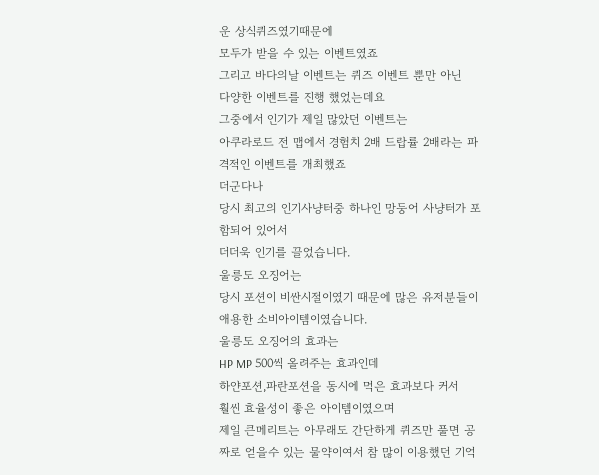운 상식퀴즈였기때문에
모두가 받을 수 있는 이벤트였죠
그리고 바다의날 이벤트는 퀴즈 이벤트 뿐만 아닌
다양한 이벤트를 진행 했었는데요
그중에서 인기가 제일 많았던 이벤트는
아쿠라로드 전 맵에서 경험치 2배 드랍률 2배라는 파격적인 이벤트를 개최했죠
더군다나
당시 최고의 인기사냥터중 하나인 망둥어 사냥터가 포함되어 있어서
더더욱 인기를 끌었습니다.
울릉도 오징어는
당시 포션이 비싼시절이였기 때문에 많은 유저분들이 애용한 소비아이템이였습니다.
울릉도 오징어의 효과는
HP MP 500씩 올려주는 효과인데
하얀포션,파란포션을 동시에 먹은 효과보다 커서
훨씬 효율성이 좋은 아이템이였으며
제일 큰메리트는 아무래도 간단하게 퀴즈만 풀면 공짜로 얻을수 있는 물약이여서 참 많이 이용했던 기억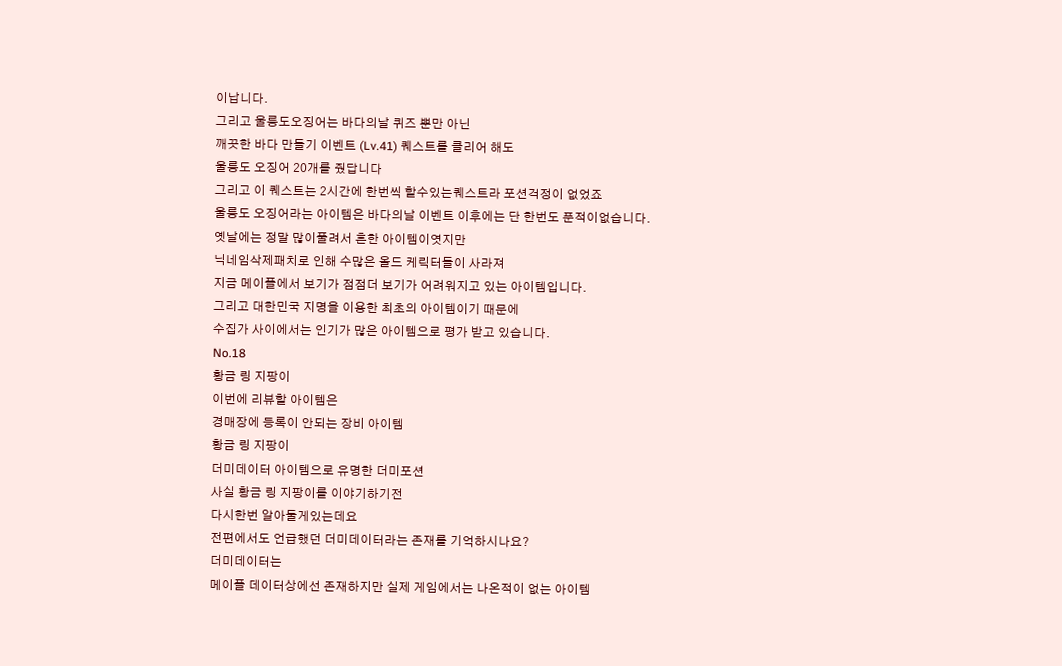이납니다.
그리고 울릉도오징어는 바다의날 퀴즈 뿐만 아닌
깨끗한 바다 만들기 이벤트 (Lv.41) 퀘스트를 클리어 해도
울릉도 오징어 20개를 줬답니다
그리고 이 퀘스트는 2시간에 한번씩 할수있는퀘스트라 포션걱정이 없었죠
울릉도 오징어라는 아이템은 바다의날 이벤트 이후에는 단 한번도 푼적이없습니다.
옛날에는 정말 많이풀려서 흔한 아이템이엿지만
닉네임삭제패치로 인해 수많은 올드 케릭터들이 사라져
지금 메이플에서 보기가 점점더 보기가 어려워지고 있는 아이템입니다.
그리고 대한민국 지명을 이용한 최초의 아이템이기 때문에
수집가 사이에서는 인기가 많은 아이템으로 평가 받고 있습니다.
No.18
황금 링 지팡이
이번에 리뷰할 아이템은
경매장에 등록이 안되는 장비 아이템
황금 링 지팡이
더미데이터 아이템으로 유명한 더미포션
사실 황금 링 지팡이를 이야기하기전
다시한번 알아둘게있는데요
전편에서도 언급했던 더미데이터라는 존재를 기억하시나요?
더미데이터는
메이플 데이터상에선 존재하지만 실제 게임에서는 나온적이 없는 아이템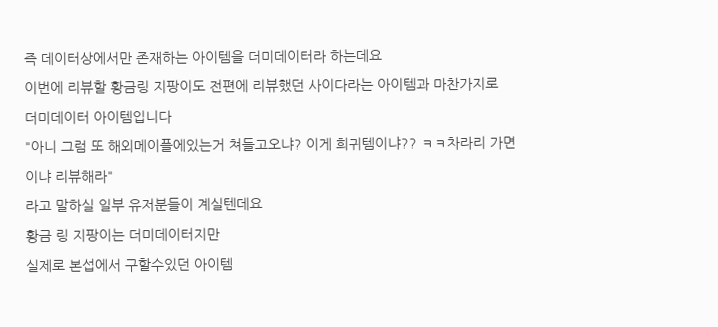즉 데이터상에서만 존재하는 아이템을 더미데이터라 하는데요
이번에 리뷰할 황금링 지팡이도 전편에 리뷰했던 사이다라는 아이템과 마찬가지로
더미데이터 아이템입니다
"아니 그럼 또 해외메이플에있는거 쳐들고오냐? 이게 희귀템이냐?? ㅋㅋ차라리 가면이냐 리뷰해라"
라고 말하실 일부 유저분들이 계실텐데요
황금 링 지팡이는 더미데이터지만
실제로 본섭에서 구할수있던 아이템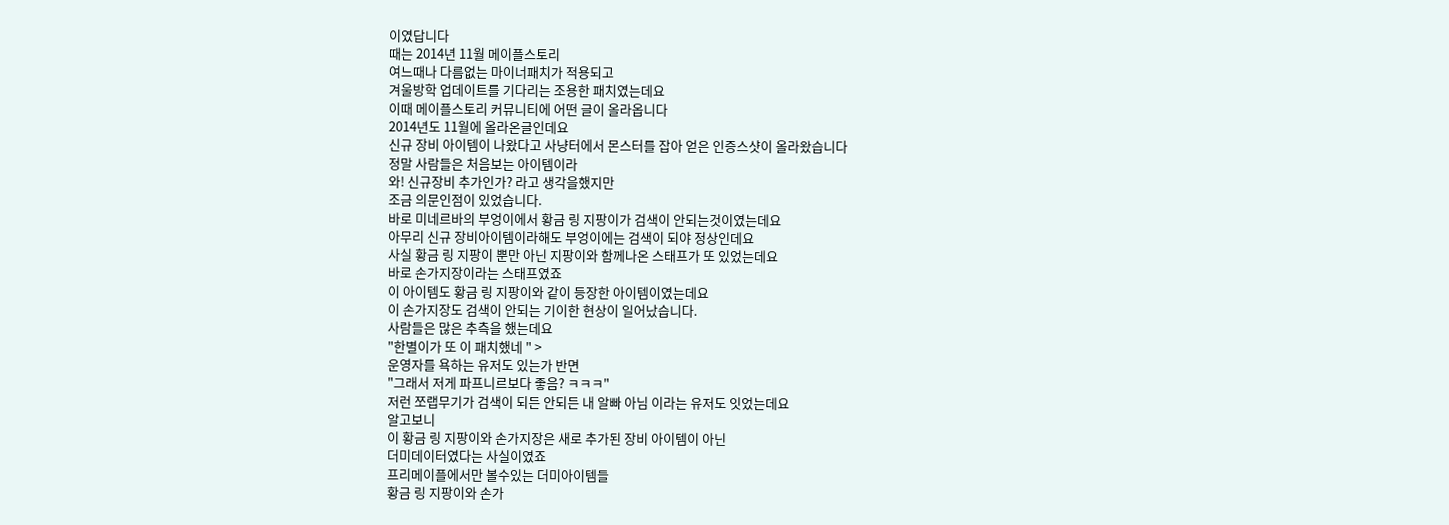이였답니다
때는 2014년 11월 메이플스토리
여느때나 다름없는 마이너패치가 적용되고
겨울방학 업데이트를 기다리는 조용한 패치였는데요
이때 메이플스토리 커뮤니티에 어떤 글이 올라옵니다
2014년도 11월에 올라온글인데요
신규 장비 아이템이 나왔다고 사냥터에서 몬스터를 잡아 얻은 인증스샷이 올라왔습니다
정말 사람들은 처음보는 아이템이라
와! 신규장비 추가인가? 라고 생각을했지만
조금 의문인점이 있었습니다.
바로 미네르바의 부엉이에서 황금 링 지팡이가 검색이 안되는것이였는데요
아무리 신규 장비아이템이라해도 부엉이에는 검색이 되야 정상인데요
사실 황금 링 지팡이 뿐만 아닌 지팡이와 함께나온 스태프가 또 있었는데요
바로 손가지장이라는 스태프였죠
이 아이템도 황금 링 지팡이와 같이 등장한 아이템이였는데요
이 손가지장도 검색이 안되는 기이한 현상이 일어났습니다.
사람들은 많은 추측을 했는데요
"한별이가 또 이 패치했네 " >
운영자를 욕하는 유저도 있는가 반면
"그래서 저게 파프니르보다 좋음? ㅋㅋㅋ"
저런 쪼랩무기가 검색이 되든 안되든 내 알빠 아님 이라는 유저도 잇었는데요
알고보니
이 황금 링 지팡이와 손가지장은 새로 추가된 장비 아이템이 아닌
더미데이터였다는 사실이였죠
프리메이플에서만 볼수있는 더미아이템들
황금 링 지팡이와 손가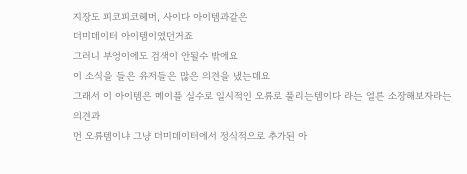지장도 피코피코헤머, 사이다 아이템과같은
더미데이터 아이템이였던거죠
그러니 부엉이에도 검색이 안될수 밖에요
이 소식을 들은 유저들은 많은 의견을 냈는데요
그래서 이 아이템은 메이플 실수로 일시적인 오류로 풀리는템이다 라는 얼른 소장해보자라는
의견과
먼 오류템이냐 그냥 더미데이터에서 정식적으로 추가된 아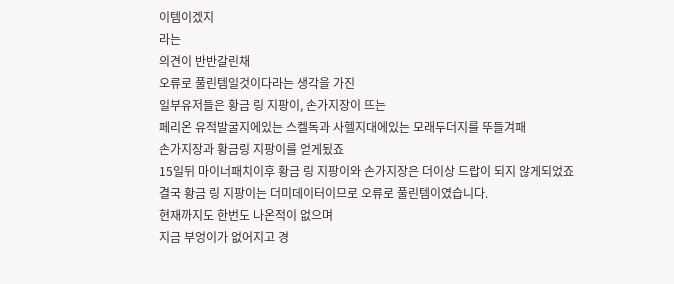이템이겠지
라는
의견이 반반갈린채
오류로 풀린템일것이다라는 생각을 가진
일부유저들은 황금 링 지팡이, 손가지장이 뜨는
페리온 유적발굴지에있는 스켈독과 사헬지대에있는 모래두더지를 뚜들겨패
손가지장과 황금링 지팡이를 얻게됬죠
15일뒤 마이너패치이후 황금 링 지팡이와 손가지장은 더이상 드랍이 되지 않게되었죠
결국 황금 링 지팡이는 더미데이터이므로 오류로 풀린템이였습니다.
현재까지도 한번도 나온적이 없으며
지금 부엉이가 없어지고 경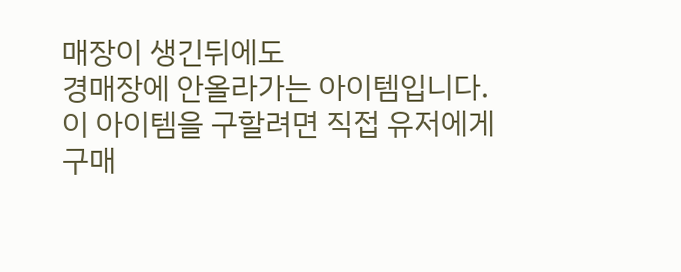매장이 생긴뒤에도
경매장에 안올라가는 아이템입니다.
이 아이템을 구할려면 직접 유저에게 구매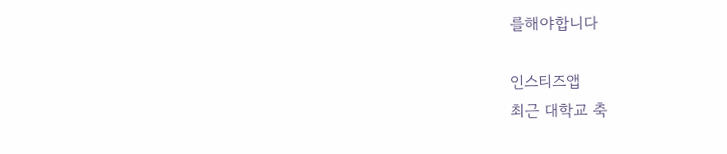를해야합니다

인스티즈앱
최근 대학교 축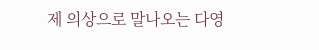제 의상으로 말나오는 다영